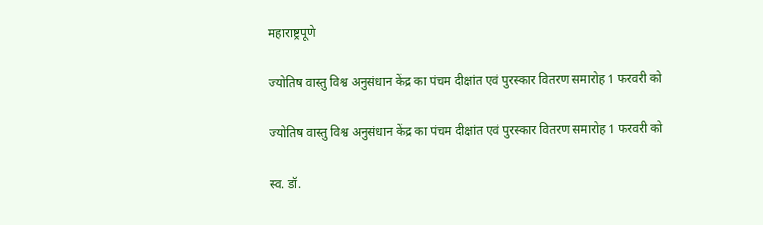महाराष्ट्रपूणे

ज्योतिष वास्तु विश्व अनुसंधान केंद्र का पंचम दीक्षांत एवं पुरस्कार वितरण समारोह 1 फरवरी को

ज्योतिष वास्तु विश्व अनुसंधान केंद्र का पंचम दीक्षांत एवं पुरस्कार वितरण समारोह 1 फरवरी को

स्व. डॉ.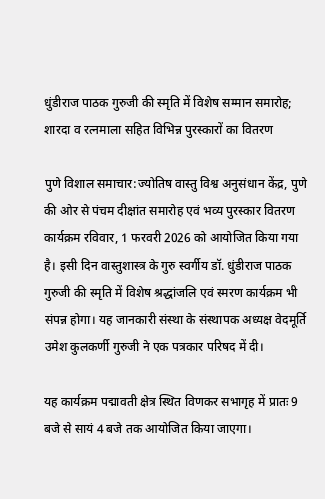धुंडीराज पाठक गुरुजी की स्मृति में विशेष सम्मान समारोह; शारदा व रत्नमाला सहित विभिन्न पुरस्कारों का वितरण

पुणे विशाल समाचार:ज्योतिष वास्तु विश्व अनुसंधान केंद्र, पुणे की ओर से पंचम दीक्षांत समारोह एवं भव्य पुरस्कार वितरण कार्यक्रम रविवार, 1 फरवरी 2026 को आयोजित किया गया है। इसी दिन वास्तुशास्त्र के गुरु स्वर्गीय डॉ. धुंडीराज पाठक गुरुजी की स्मृति में विशेष श्रद्धांजलि एवं स्मरण कार्यक्रम भी संपन्न होगा। यह जानकारी संस्था के संस्थापक अध्यक्ष वेदमूर्ति उमेश कुलकर्णी गुरुजी ने एक पत्रकार परिषद में दी।

यह कार्यक्रम पद्मावती क्षेत्र स्थित विणकर सभागृह में प्रातः 9 बजे से सायं 4 बजे तक आयोजित किया जाएगा।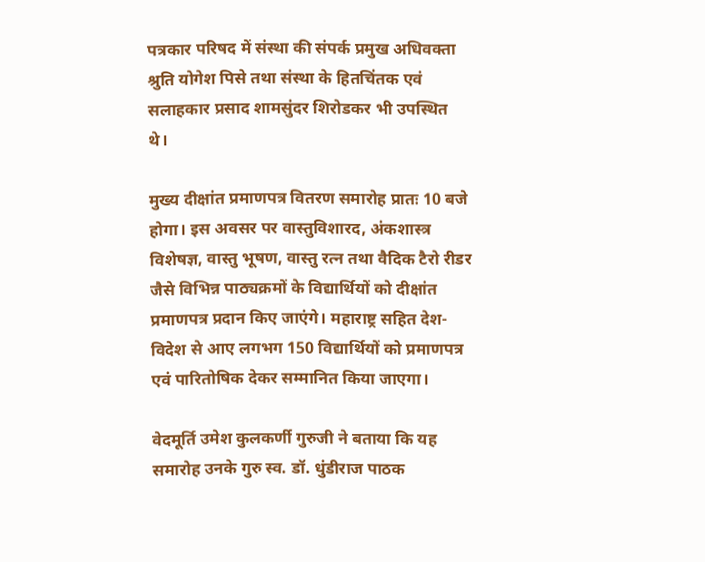पत्रकार परिषद में संस्था की संपर्क प्रमुख अधिवक्ता श्रुति योगेश पिसे तथा संस्था के हितचिंतक एवं सलाहकार प्रसाद शामसुंदर शिरोडकर भी उपस्थित थे।

मुख्य दीक्षांत प्रमाणपत्र वितरण समारोह प्रातः 10 बजे होगा। इस अवसर पर वास्तुविशारद, अंकशास्त्र विशेषज्ञ, वास्तु भूषण, वास्तु रत्न तथा वैदिक टैरो रीडर जैसे विभिन्न पाठ्यक्रमों के विद्यार्थियों को दीक्षांत प्रमाणपत्र प्रदान किए जाएंगे। महाराष्ट्र सहित देश-विदेश से आए लगभग 150 विद्यार्थियों को प्रमाणपत्र एवं पारितोषिक देकर सम्मानित किया जाएगा।

वेदमूर्ति उमेश कुलकर्णी गुरुजी ने बताया कि यह समारोह उनके गुरु स्व. डॉ. धुंडीराज पाठक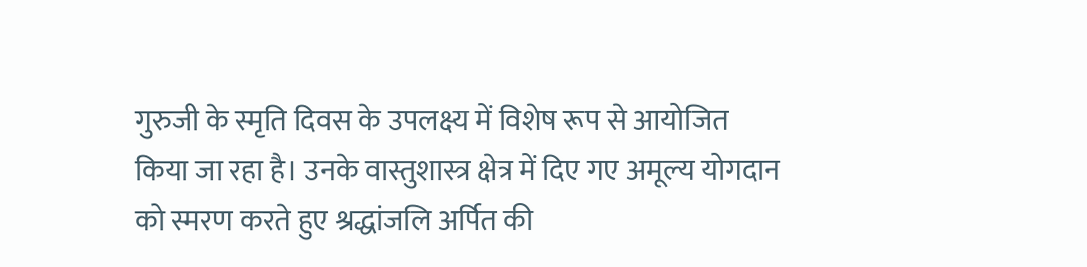गुरुजी के स्मृति दिवस के उपलक्ष्य में विशेष रूप से आयोजित किया जा रहा है। उनके वास्तुशास्त्र क्षेत्र में दिए गए अमूल्य योगदान को स्मरण करते हुए श्रद्धांजलि अर्पित की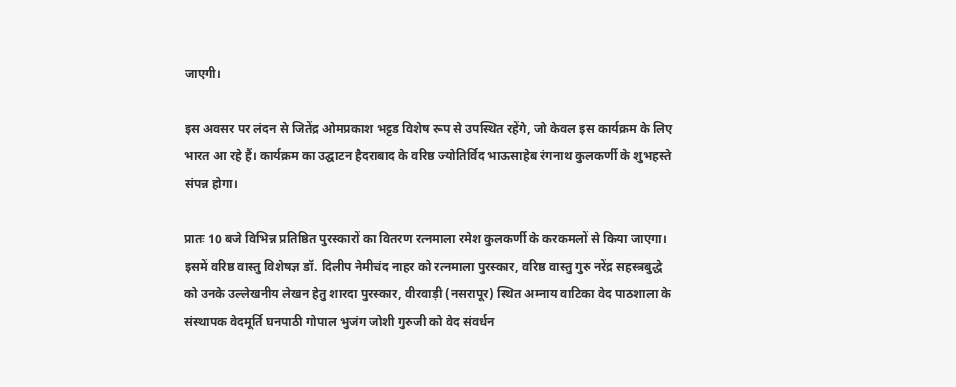जाएगी।

इस अवसर पर लंदन से जितेंद्र ओमप्रकाश भट्टड विशेष रूप से उपस्थित रहेंगे, जो केवल इस कार्यक्रम के लिए भारत आ रहे हैं। कार्यक्रम का उद्घाटन हैदराबाद के वरिष्ठ ज्योतिर्विद भाऊसाहेब रंगनाथ कुलकर्णी के शुभहस्ते संपन्न होगा।

प्रातः 10 बजे विभिन्न प्रतिष्ठित पुरस्कारों का वितरण रत्नमाला रमेश कुलकर्णी के करकमलों से किया जाएगा। इसमें वरिष्ठ वास्तु विशेषज्ञ डॉ. दिलीप नेमीचंद नाहर को रत्नमाला पुरस्कार, वरिष्ठ वास्तु गुरु नरेंद्र सहस्त्रबुद्धे को उनके उल्लेखनीय लेखन हेतु शारदा पुरस्कार, वीरवाड़ी (नसरापूर) स्थित अम्नाय वाटिका वेद पाठशाला के संस्थापक वेदमूर्ति घनपाठी गोपाल भुजंग जोशी गुरुजी को वेद संवर्धन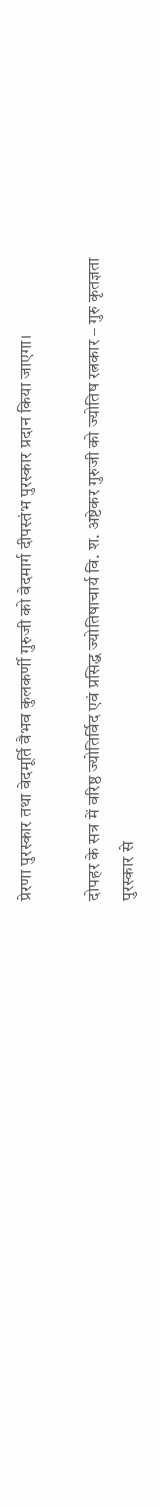प्रेरणा पुरस्कार तथा वेदमूर्ति वैभव कुलकर्णी गुरुजी को वेदमार्ग दीपस्तंभ पुरस्कार प्रदान किया जाएगा।

दोपहर के सत्र में वरिष्ठ ज्योतिर्विद एवं प्रसिद्ध ज्योतिषाचार्य वि. श. अष्टेकर गुरुजी को ज्योतिष रत्नकार – गुरु कृतज्ञता पुरस्कार से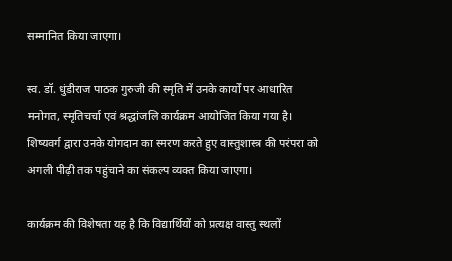सम्मानित किया जाएगा।

स्व. डॉ. धुंडीराज पाठक गुरुजी की स्मृति में उनके कार्यों पर आधारित मनोगत, स्मृतिचर्चा एवं श्रद्धांजलि कार्यक्रम आयोजित किया गया है। शिष्यवर्ग द्वारा उनके योगदान का स्मरण करते हुए वास्तुशास्त्र की परंपरा को अगली पीढ़ी तक पहुंचाने का संकल्प व्यक्त किया जाएगा।

कार्यक्रम की विशेषता यह है कि विद्यार्थियों को प्रत्यक्ष वास्तु स्थलों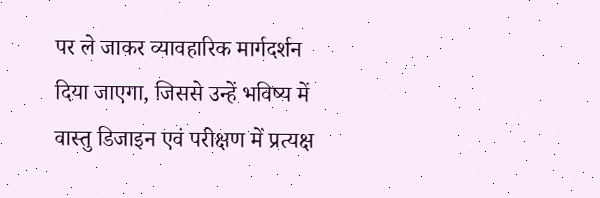पर ले जाकर व्यावहारिक मार्गदर्शन दिया जाएगा, जिससे उन्हें भविष्य में वास्तु डिजाइन एवं परीक्षण में प्रत्यक्ष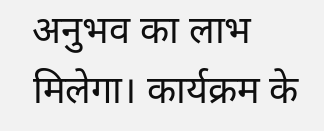अनुभव का लाभ मिलेगा। कार्यक्रम के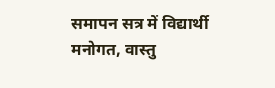समापन सत्र में विद्यार्थी मनोगत, वास्तु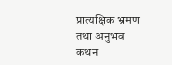प्रात्यक्षिक भ्रमण तथा अनुभव कथन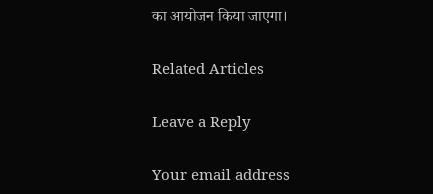का आयोजन किया जाएगा।

Related Articles

Leave a Reply

Your email address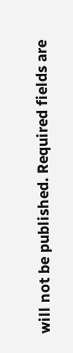will not be published. Required fields are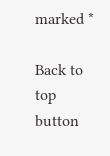marked *

Back to top button